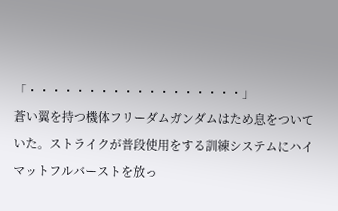「・・・・・・・・・・・・・・・・・・」
蒼い翼を持つ機体フリーダムガンダムはため息をついていた。ストライクが普段使用をする訓練システムにハイマットフルバーストを放っ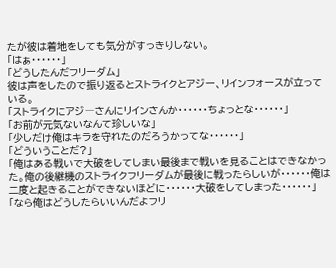たが彼は着地をしても気分がすっきりしない。
「はぁ・・・・・・」
「どうしたんだフリーダム」
彼は声をしたので振り返るとストライクとアジー、リインフォースが立っている。
「ストライクにアジ―さんにリインさんか・・・・・・ちょっとな・・・・・・」
「お前が元気ないなんて珍しいな」
「少しだけ俺はキラを守れたのだろうかってな・・・・・・」
「どういうことだ?」
「俺はある戦いで大破をしてしまい最後まで戦いを見ることはできなかった。俺の後継機のストライクフリーダムが最後に戦ったらしいが・・・・・・俺は二度と起きることができないほどに・・・・・・大破をしてしまった・・・・・・」
「なら俺はどうしたらいいんだよフリ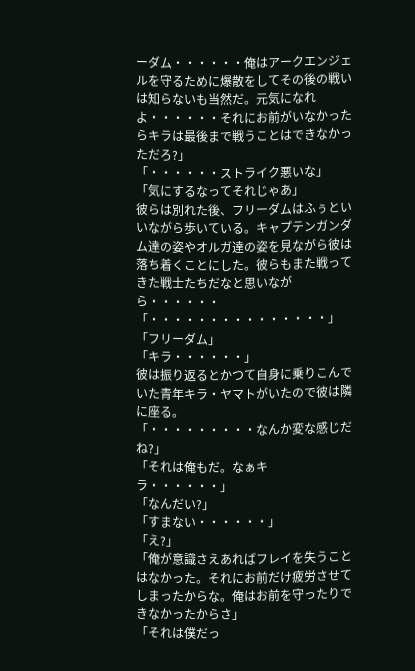ーダム・・・・・・俺はアークエンジェルを守るために爆散をしてその後の戦いは知らないも当然だ。元気になれよ・・・・・・それにお前がいなかったらキラは最後まで戦うことはできなかっただろ?」
「・・・・・・ストライク悪いな」
「気にするなってそれじゃあ」
彼らは別れた後、フリーダムはふぅといいながら歩いている。キャプテンガンダム達の姿やオルガ達の姿を見ながら彼は落ち着くことにした。彼らもまた戦ってきた戦士たちだなと思いながら・・・・・・
「・・・・・・・・・・・・・・・」
「フリーダム」
「キラ・・・・・・」
彼は振り返るとかつて自身に乗りこんでいた青年キラ・ヤマトがいたので彼は隣に座る。
「・・・・・・・・・なんか変な感じだね?」
「それは俺もだ。なぁキラ・・・・・・」
「なんだい?」
「すまない・・・・・・」
「え?」
「俺が意識さえあればフレイを失うことはなかった。それにお前だけ疲労させてしまったからな。俺はお前を守ったりできなかったからさ」
「それは僕だっ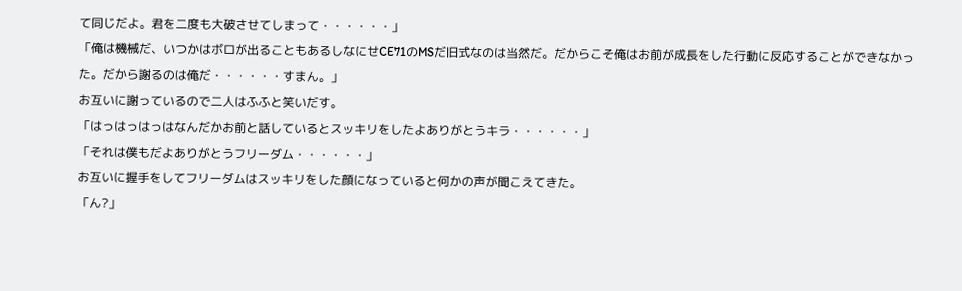て同じだよ。君を二度も大破させてしまって・・・・・・」
「俺は機械だ、いつかはボロが出ることもあるしなにせCE71のMSだ旧式なのは当然だ。だからこそ俺はお前が成長をした行動に反応することができなかった。だから謝るのは俺だ・・・・・・すまん。」
お互いに謝っているので二人はふふと笑いだす。
「はっはっはっはなんだかお前と話しているとスッキリをしたよありがとうキラ・・・・・・」
「それは僕もだよありがとうフリーダム・・・・・・」
お互いに握手をしてフリーダムはスッキリをした顔になっていると何かの声が聞こえてきた。
「ん?」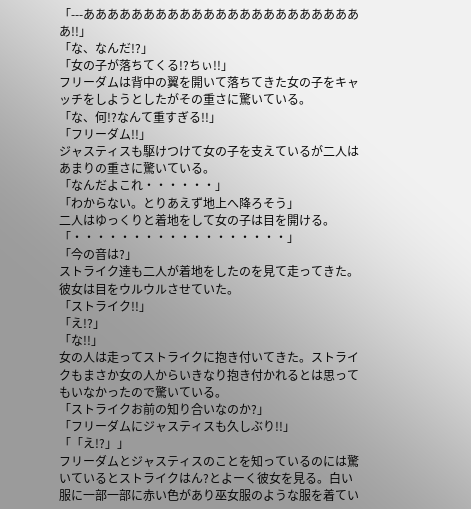「---ああああああああああああああああああああああああ!!」
「な、なんだ!?」
「女の子が落ちてくる!?ちぃ!!」
フリーダムは背中の翼を開いて落ちてきた女の子をキャッチをしようとしたがその重さに驚いている。
「な、何!?なんて重すぎる!!」
「フリーダム!!」
ジャスティスも駆けつけて女の子を支えているが二人はあまりの重さに驚いている。
「なんだよこれ・・・・・・」
「わからない。とりあえず地上へ降ろそう」
二人はゆっくりと着地をして女の子は目を開ける。
「・・・・・・・・・・・・・・・・・・」
「今の音は?」
ストライク達も二人が着地をしたのを見て走ってきた。彼女は目をウルウルさせていた。
「ストライク!!」
「え!?」
「な!!」
女の人は走ってストライクに抱き付いてきた。ストライクもまさか女の人からいきなり抱き付かれるとは思ってもいなかったので驚いている。
「ストライクお前の知り合いなのか?」
「フリーダムにジャスティスも久しぶり!!」
「「え!?」」
フリーダムとジャスティスのことを知っているのには驚いているとストライクはん?とよーく彼女を見る。白い服に一部一部に赤い色があり巫女服のような服を着てい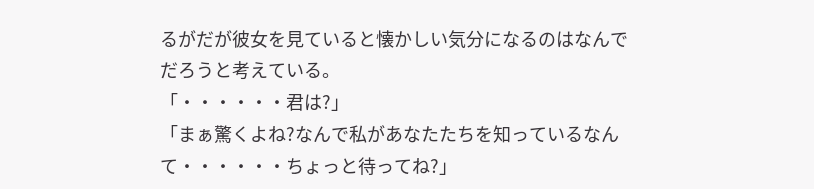るがだが彼女を見ていると懐かしい気分になるのはなんでだろうと考えている。
「・・・・・・君は?」
「まぁ驚くよね?なんで私があなたたちを知っているなんて・・・・・・ちょっと待ってね?」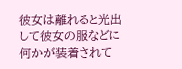彼女は離れると光出して彼女の服などに何かが装着されて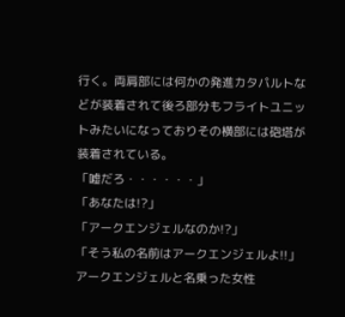行く。両肩部には何かの発進カタパルトなどが装着されて後ろ部分もフライトユニットみたいになっておりその横部には砲塔が装着されている。
「嘘だろ・・・・・・」
「あなたは!?」
「アークエンジェルなのか!?」
「そう私の名前はアークエンジェルよ!!」
アークエンジェルと名乗った女性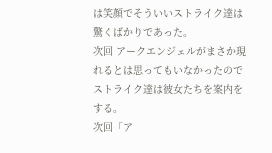は笑顔でそういいストライク達は驚くばかりであった。
次回 アークエンジェルがまさか現れるとは思ってもいなかったのでストライク達は彼女たちを案内をする。
次回「ア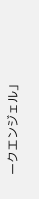ークエンジェル」